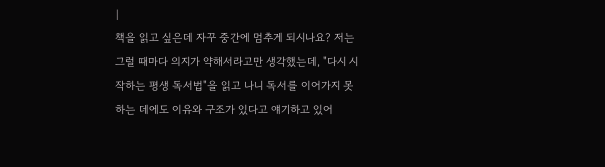|
책을 읽고 싶은데 자꾸 중간에 멈추게 되시나요? 저는 그럴 때마다 의지가 약해서라고만 생각했는데, "다시 시작하는 평생 독서법"을 읽고 나니 독서를 이어가지 못하는 데에도 이유와 구조가 있다고 얘기하고 있어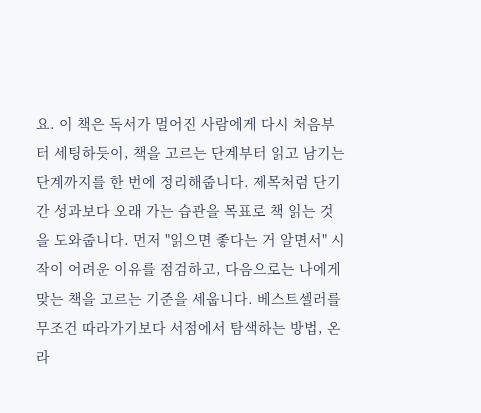요. 이 책은 독서가 멀어진 사람에게 다시 처음부터 세팅하듯이, 책을 고르는 단계부터 읽고 남기는 단계까지를 한 번에 정리해줍니다. 제목처럼 단기간 성과보다 오래 가는 습관을 목표로 책 읽는 것을 도와줍니다. 먼저 "읽으면 좋다는 거 알면서" 시작이 어려운 이유를 점검하고, 다음으로는 나에게 맞는 책을 고르는 기준을 세웁니다. 베스트셀러를 무조건 따라가기보다 서점에서 탐색하는 방법, 온라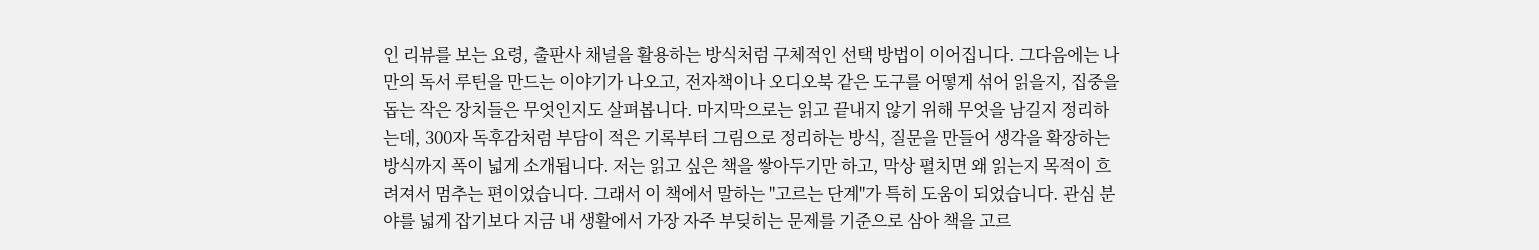인 리뷰를 보는 요령, 출판사 채널을 활용하는 방식처럼 구체적인 선택 방법이 이어집니다. 그다음에는 나만의 독서 루틴을 만드는 이야기가 나오고, 전자책이나 오디오북 같은 도구를 어떻게 섞어 읽을지, 집중을 돕는 작은 장치들은 무엇인지도 살펴봅니다. 마지막으로는 읽고 끝내지 않기 위해 무엇을 남길지 정리하는데, 300자 독후감처럼 부담이 적은 기록부터 그림으로 정리하는 방식, 질문을 만들어 생각을 확장하는 방식까지 폭이 넓게 소개됩니다. 저는 읽고 싶은 책을 쌓아두기만 하고, 막상 펼치면 왜 읽는지 목적이 흐려져서 멈추는 편이었습니다. 그래서 이 책에서 말하는 "고르는 단계"가 특히 도움이 되었습니다. 관심 분야를 넓게 잡기보다 지금 내 생활에서 가장 자주 부딪히는 문제를 기준으로 삼아 책을 고르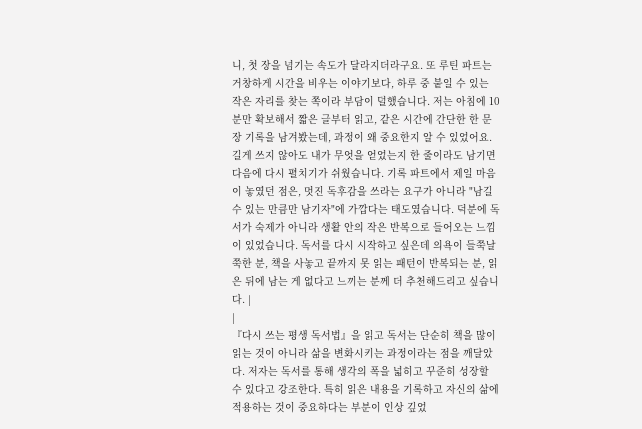니, 첫 장을 넘기는 속도가 달라지더라구요. 또 루틴 파트는 거창하게 시간을 비우는 이야기보다, 하루 중 붙일 수 있는 작은 자리를 찾는 쪽이라 부담이 덜했습니다. 저는 아침에 10분만 확보해서 짧은 글부터 읽고, 같은 시간에 간단한 한 문장 기록을 남겨봤는데, 과정이 왜 중요한지 알 수 있었어요. 길게 쓰지 않아도 내가 무엇을 얻었는지 한 줄이라도 남기면 다음에 다시 펼치기가 쉬웠습니다. 기록 파트에서 제일 마음이 놓였던 점은, 멋진 독후감을 쓰라는 요구가 아니라 "남길 수 있는 만큼만 남기자"에 가깝다는 태도였습니다. 덕분에 독서가 숙제가 아니라 생활 안의 작은 반복으로 들어오는 느낌이 있었습니다. 독서를 다시 시작하고 싶은데 의욕이 들쭉날쭉한 분, 책을 사놓고 끝까지 못 읽는 패턴이 반복되는 분, 읽은 뒤에 남는 게 없다고 느끼는 분께 더 추천해드리고 싶습니다. |
|
『다시 쓰는 평생 독서법』을 읽고 독서는 단순히 책을 많이 읽는 것이 아니라 삶을 변화시키는 과정이라는 점을 깨달았다. 저자는 독서를 통해 생각의 폭을 넓히고 꾸준히 성장할 수 있다고 강조한다. 특히 읽은 내용을 기록하고 자신의 삶에 적용하는 것이 중요하다는 부분이 인상 깊었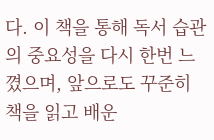다. 이 책을 통해 독서 습관의 중요성을 다시 한번 느꼈으며, 앞으로도 꾸준히 책을 읽고 배운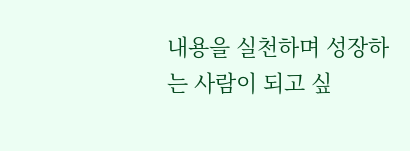내용을 실천하며 성장하는 사람이 되고 싶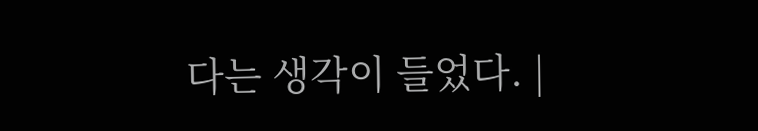다는 생각이 들었다. |